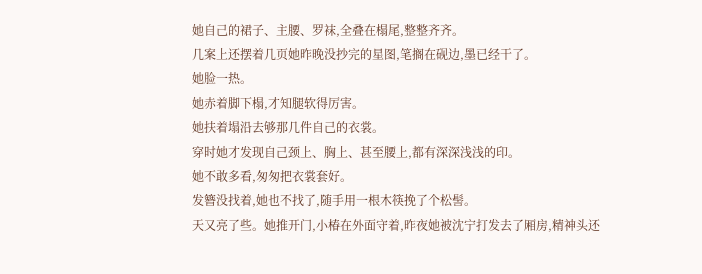她自己的裙子、主腰、罗袜,全叠在榻尾,整整齐齐。
几案上还摆着几页她昨晚没抄完的星图,笔搁在砚边,墨已经干了。
她脸一热。
她赤着脚下榻,才知腿软得厉害。
她扶着塌沿去够那几件自己的衣裳。
穿时她才发现自己颈上、胸上、甚至腰上,都有深深浅浅的印。
她不敢多看,匆匆把衣裳套好。
发簪没找着,她也不找了,随手用一根木筷挽了个松髻。
天又亮了些。她推开门,小椿在外面守着,昨夜她被沈宁打发去了厢房,精神头还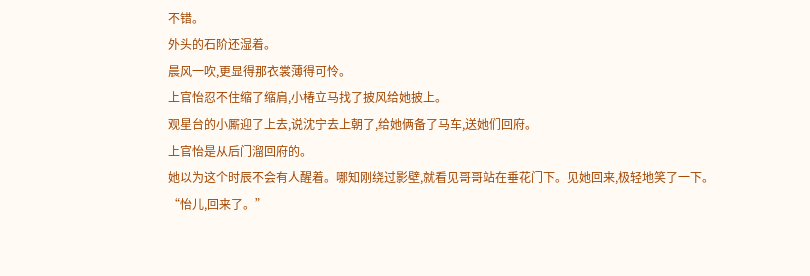不错。
外头的石阶还湿着。
晨风一吹,更显得那衣裳薄得可怜。
上官怡忍不住缩了缩肩,小椿立马找了披风给她披上。
观星台的小厮迎了上去,说沈宁去上朝了,给她俩备了马车,送她们回府。
上官怡是从后门溜回府的。
她以为这个时辰不会有人醒着。哪知刚绕过影壁,就看见哥哥站在垂花门下。见她回来,极轻地笑了一下。
“怡儿,回来了。”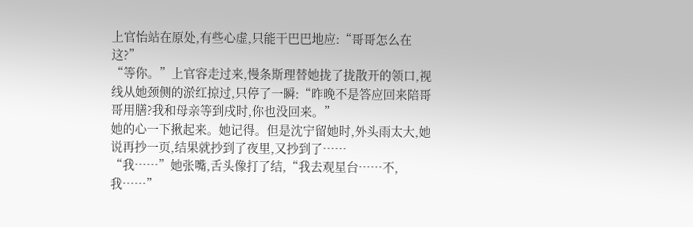上官怡站在原处,有些心虚,只能干巴巴地应:“哥哥怎么在这?”
“等你。”上官容走过来,慢条斯理替她拢了拢散开的领口,视线从她颈侧的淤红掠过,只停了一瞬:“昨晚不是答应回来陪哥哥用膳?我和母亲等到戌时,你也没回来。”
她的心一下揪起来。她记得。但是沈宁留她时,外头雨太大,她说再抄一页,结果就抄到了夜里,又抄到了……
“我……”她张嘴,舌头像打了结,“我去观星台……不,我……”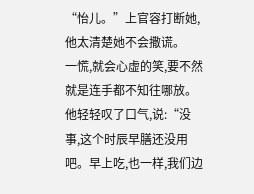“怡儿。”上官容打断她,他太清楚她不会撒谎。
一慌,就会心虚的笑,要不然就是连手都不知往哪放。
他轻轻叹了口气,说:“没事,这个时辰早膳还没用吧。早上吃,也一样,我们边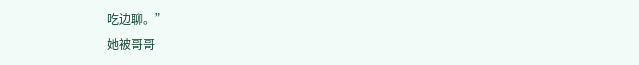吃边聊。”
她被哥哥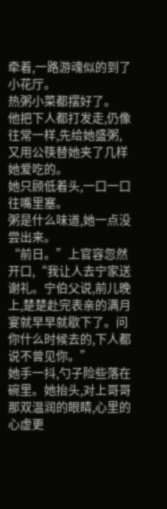牵着,一路游魂似的到了小花厅。
热粥小菜都摆好了。
他把下人都打发走,仍像往常一样,先给她盛粥,又用公筷替她夹了几样她爱吃的。
她只顾低着头,一口一口往嘴里塞。
粥是什么味道,她一点没尝出来。
“前日。”上官容忽然开口,“我让人去宁家送谢礼。宁伯父说,前儿晚上,楚楚赴完表亲的满月宴就早早就歇下了。问你什么时候去的,下人都说不曾见你。”
她手一抖,勺子险些落在碗里。她抬头,对上哥哥那双温润的眼睛,心里的心虚更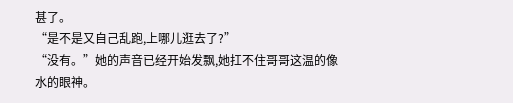甚了。
“是不是又自己乱跑,上哪儿逛去了?”
“没有。”她的声音已经开始发飘,她扛不住哥哥这温的像水的眼神。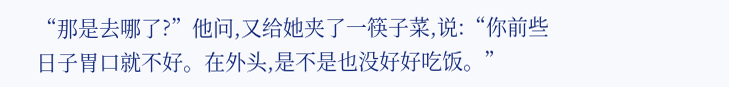“那是去哪了?”他问,又给她夹了一筷子菜,说:“你前些日子胃口就不好。在外头,是不是也没好好吃饭。”